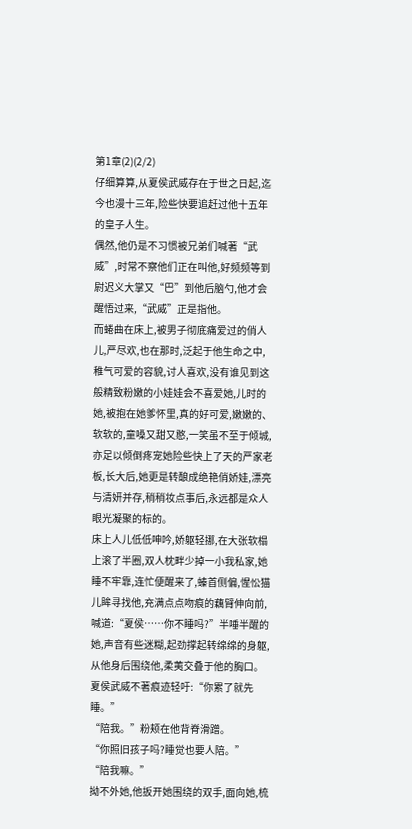第1章(2)(2/2)
仔细算算,从夏侯武威存在于世之日起,迄今也漫十三年,险些快要追赶过他十五年的皇子人生。
偶然,他仍是不习惯被兄弟们喊著“武威”,时常不察他们正在叫他,好频频等到尉迟义大掌又“巴”到他后脑勺,他才会醒悟过来,“武威”正是指他。
而蜷曲在床上,被男子彻底痛爱过的俏人儿,严尽欢,也在那时,泛起于他生命之中,稚气可爱的容貌,讨人喜欢,没有谁见到这般精致粉嫩的小娃娃会不喜爱她,儿时的她,被抱在她爹怀里,真的好可爱,嫩嫩的、软软的,童嗓又甜又憨,一笑虽不至于倾城,亦足以倾倒疼宠她险些快上了天的严家老板,长大后,她更是转酿成绝艳俏娇娃,漂亮与清妍并存,稍稍妆点事后,永远都是众人眼光凝聚的标的。
床上人儿低低呻吟,娇躯轻挪,在大张软榻上滚了半圈,双人枕畔少掉一小我私家,她睡不牢靠,连忙便醒来了,螓首侧偏,惺忪猫儿眸寻找他,充满点点吻痕的藕臂伸向前,喊道:“夏侯……你不睡吗?”半唾半醒的她,声音有些迷糊,起劲撑起转绵绵的身躯,从他身后围绕他,柔荑交叠于他的胸口。
夏侯武威不著痕迹轻吁:“你累了就先睡。”
“陪我。”粉颊在他背脊滑蹭。
“你照旧孩子吗?睡觉也要人陪。”
“陪我嘛。”
拗不外她,他扳开她围绕的双手,面向她,梳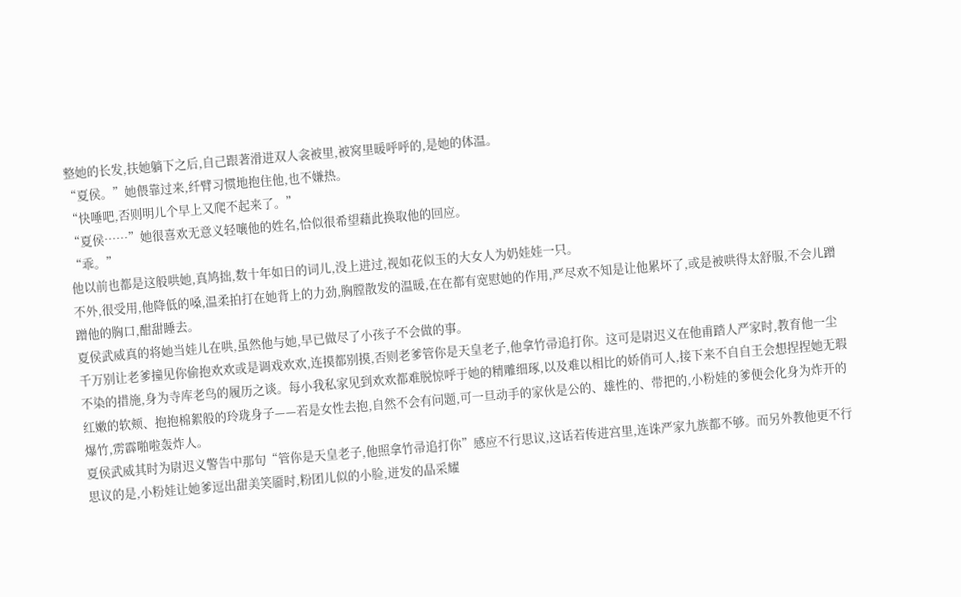整她的长发,扶她躺下之后,自己跟著滑进双人衾被里,被窝里暖呼呼的,是她的体温。
“夏侯。”她偎靠过来,纤臂习惯地抱住他,也不嫌热。
“快唾吧,否则明儿个早上又爬不起来了。”
“夏侯……”她很喜欢无意义轻嚷他的姓名,恰似很希望藉此换取他的回应。
“乖。”
他以前也都是这般哄她,真鸠拙,数十年如日的词儿,没上进过,视如花似玉的大女人为奶娃娃一只。
不外,很受用,他降低的嗓,温柔拍打在她背上的力劲,胸膛散发的温暖,在在都有宽慰她的作用,严尽欢不知是让他累坏了,或是被哄得太舒服,不会儿蹭蹭他的胸口,酣甜睡去。
夏侯武威真的将她当娃儿在哄,虽然他与她,早已做尽了小孩子不会做的事。
千万别让老爹撞见你偷抱欢欢或是调戏欢欢,连摸都别摸,否则老爹管你是天皇老子,他拿竹帚追打你。这可是尉迟义在他甫踏人严家时,教育他一尘不染的措施,身为寺库老鸟的履历之谈。每小我私家见到欢欢都难脱惊呼于她的精雕细琢,以及难以相比的娇俏可人,接下来不自自王会想捏捏她无瑕红嫩的软颊、抱抱棉絮般的玲珑身子——若是女性去抱,自然不会有问题,可一旦动手的家伙是公的、雄性的、带把的,小粉娃的爹便会化身为炸开的爆竹,雳霹啪啦轰炸人。
夏侯武威其时为尉迟义警告中那句“管你是天皇老子,他照拿竹帚追打你”感应不行思议,这话若传进宫里,连诛严家九族都不够。而另外教他更不行思议的是,小粉娃让她爹逗出甜美笑靥时,粉团儿似的小脸,迸发的晶采耀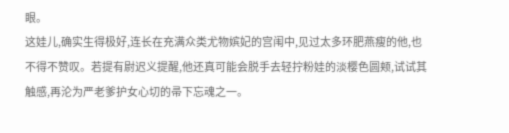眼。
这娃儿,确实生得极好,连长在充满众类尤物嫔妃的宫闱中,见过太多环肥燕瘦的他,也不得不赞叹。若提有尉迟义提醒,他还真可能会脱手去轻拧粉娃的淡樱色圆颊,试试其触感,再沦为严老爹护女心切的帚下忘魂之一。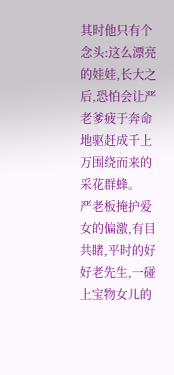其时他只有个念头:这么漂亮的娃娃,长大之后,恐怕会让严老爹疲于奔命地驱赶成千上万围绕而来的采花群蜂。
严老板掩护爱女的偏激,有目共睹,平时的好好老先生,一碰上宝物女儿的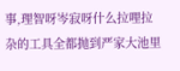事,理智呀岑寂呀什么拉哩拉杂的工具全都抛到严家大池里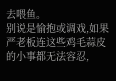去喂鱼。
别说是愉抱或调戏,如果严老板连这些鸡毛蒜皮的小事都无法容忍,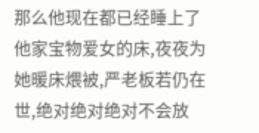那么他现在都已经睡上了他家宝物爱女的床,夜夜为她暖床煨被,严老板若仍在世,绝对绝对绝对不会放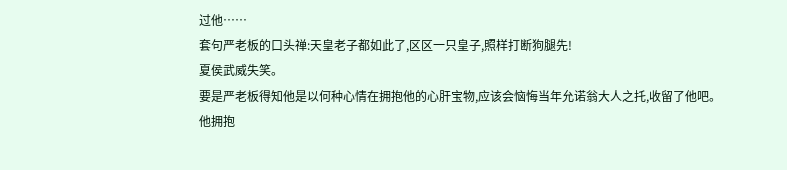过他……
套句严老板的口头禅:天皇老子都如此了,区区一只皇子,照样打断狗腿先!
夏侯武威失笑。
要是严老板得知他是以何种心情在拥抱他的心肝宝物,应该会恼悔当年允诺翁大人之托,收留了他吧。
他拥抱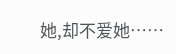她,却不爱她……